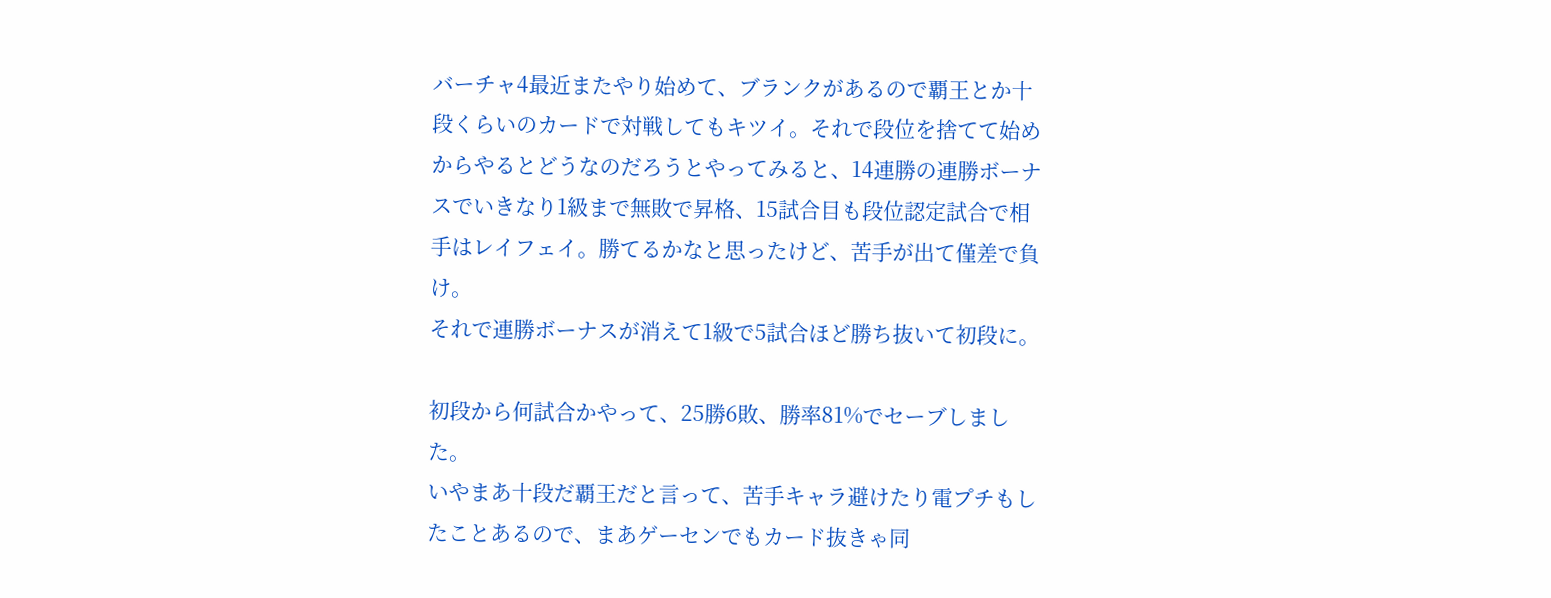バーチャ4最近またやり始めて、ブランクがあるので覇王とか十段くらいのカードで対戦してもキツイ。それで段位を捨てて始めからやるとどうなのだろうとやってみると、14連勝の連勝ボーナスでいきなり1級まで無敗で昇格、15試合目も段位認定試合で相手はレイフェイ。勝てるかなと思ったけど、苦手が出て僅差で負け。
それで連勝ボーナスが消えて1級で5試合ほど勝ち抜いて初段に。

初段から何試合かやって、25勝6敗、勝率81%でセーブしました。
いやまあ十段だ覇王だと言って、苦手キャラ避けたり電プチもしたことあるので、まあゲーセンでもカード抜きゃ同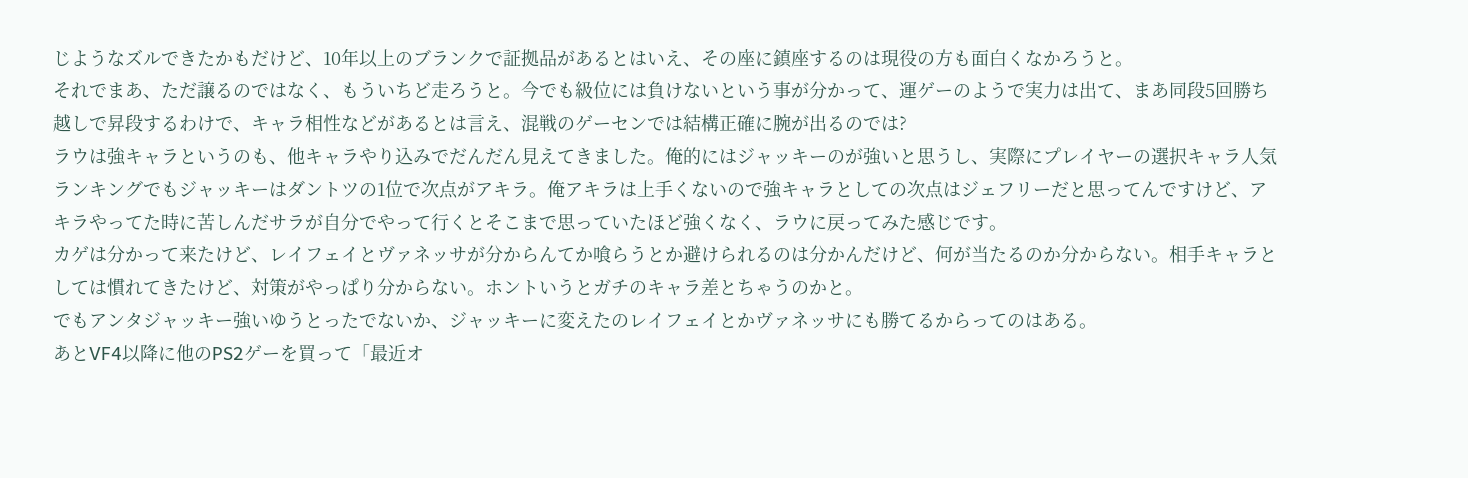じようなズルできたかもだけど、10年以上のブランクで証拠品があるとはいえ、その座に鎮座するのは現役の方も面白くなかろうと。
それでまあ、ただ譲るのではなく、もういちど走ろうと。今でも級位には負けないという事が分かって、運ゲーのようで実力は出て、まあ同段5回勝ち越しで昇段するわけで、キャラ相性などがあるとは言え、混戦のゲーセンでは結構正確に腕が出るのでは?
ラウは強キャラというのも、他キャラやり込みでだんだん見えてきました。俺的にはジャッキーのが強いと思うし、実際にプレイヤーの選択キャラ人気ランキングでもジャッキーはダントツの1位で次点がアキラ。俺アキラは上手くないので強キャラとしての次点はジェフリーだと思ってんですけど、アキラやってた時に苦しんだサラが自分でやって行くとそこまで思っていたほど強くなく、ラウに戻ってみた感じです。
カゲは分かって来たけど、レイフェイとヴァネッサが分からんてか喰らうとか避けられるのは分かんだけど、何が当たるのか分からない。相手キャラとしては慣れてきたけど、対策がやっぱり分からない。ホントいうとガチのキャラ差とちゃうのかと。
でもアンタジャッキー強いゆうとったでないか、ジャッキーに変えたのレイフェイとかヴァネッサにも勝てるからってのはある。
あとVF4以降に他のPS2ゲーを買って「最近オ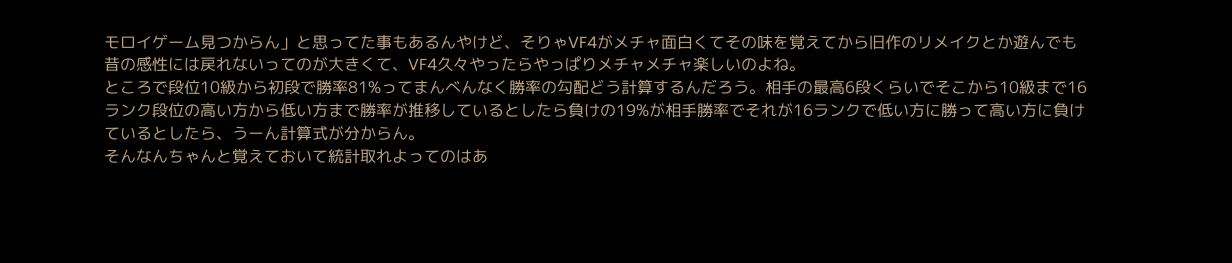モロイゲーム見つからん」と思ってた事もあるんやけど、そりゃVF4がメチャ面白くてその味を覚えてから旧作のリメイクとか遊んでも昔の感性には戻れないってのが大きくて、VF4久々やったらやっぱりメチャメチャ楽しいのよね。
ところで段位10級から初段で勝率81%ってまんべんなく勝率の勾配どう計算するんだろう。相手の最高6段くらいでそこから10級まで16ランク段位の高い方から低い方まで勝率が推移しているとしたら負けの19%が相手勝率でそれが16ランクで低い方に勝って高い方に負けているとしたら、うーん計算式が分からん。
そんなんちゃんと覚えておいて統計取れよってのはあ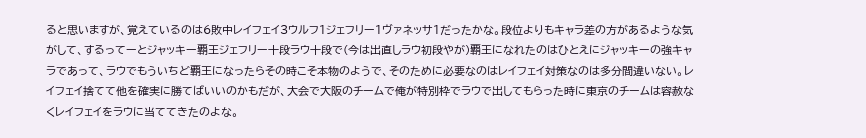ると思いますが、覚えているのは6敗中レイフェイ3ウルフ1ジェフリー1ヴァネッサ1だったかな。段位よりもキャラ差の方があるような気がして、するってーとジャッキー覇王ジェフリー十段ラウ十段で(今は出直しラウ初段やが)覇王になれたのはひとえにジャッキーの強キャラであって、ラウでもういちど覇王になったらその時こそ本物のようで、そのために必要なのはレイフェイ対策なのは多分間違いない。レイフェイ捨てて他を確実に勝てばいいのかもだが、大会で大阪のチームで俺が特別枠でラウで出してもらった時に東京のチームは容赦なくレイフェイをラウに当ててきたのよな。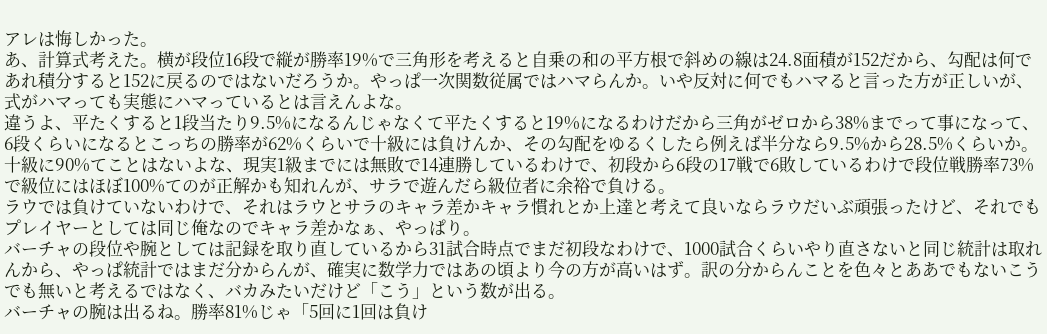アレは悔しかった。
あ、計算式考えた。横が段位16段で縦が勝率19%で三角形を考えると自乗の和の平方根で斜めの線は24.8面積が152だから、勾配は何であれ積分すると152に戻るのではないだろうか。やっぱ一次関数従属ではハマらんか。いや反対に何でもハマると言った方が正しいが、式がハマっても実態にハマっているとは言えんよな。
違うよ、平たくすると1段当たり9.5%になるんじゃなくて平たくすると19%になるわけだから三角がゼロから38%までって事になって、6段くらいになるとこっちの勝率が62%くらいで十級には負けんか、その勾配をゆるくしたら例えば半分なら9.5%から28.5%くらいか。十級に90%てことはないよな、現実1級までには無敗で14連勝しているわけで、初段から6段の17戦で6敗しているわけで段位戦勝率73%で級位にはほぼ100%てのが正解かも知れんが、サラで遊んだら級位者に余裕で負ける。
ラウでは負けていないわけで、それはラウとサラのキャラ差かキャラ慣れとか上達と考えて良いならラウだいぶ頑張ったけど、それでもプレイヤーとしては同じ俺なのでキャラ差かなぁ、やっぱり。
バーチャの段位や腕としては記録を取り直しているから31試合時点でまだ初段なわけで、1000試合くらいやり直さないと同じ統計は取れんから、やっぱ統計ではまだ分からんが、確実に数学力ではあの頃より今の方が高いはず。訳の分からんことを色々とああでもないこうでも無いと考えるではなく、バカみたいだけど「こう」という数が出る。
バーチャの腕は出るね。勝率81%じゃ「5回に1回は負け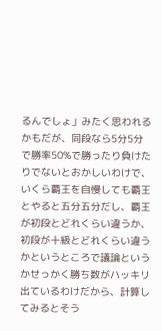るんでしょ」みたく思われるかもだが、同段なら5分5分で勝率50%で勝ったり負けたりでないとおかしいわけで、いくら覇王を自慢しても覇王とやると五分五分だし、覇王が初段とどれくらい違うか、初段が十級とどれくらい違うかというところで議論というかせっかく勝ち数がハッキリ出ているわけだから、計算してみるとそう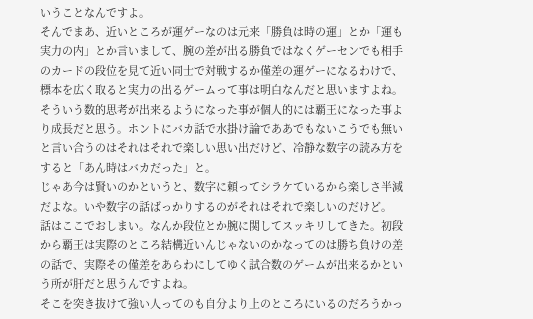いうことなんですよ。
そんでまあ、近いところが運ゲーなのは元来「勝負は時の運」とか「運も実力の内」とか言いまして、腕の差が出る勝負ではなくゲーセンでも相手のカードの段位を見て近い同士で対戦するか僅差の運ゲーになるわけで、標本を広く取ると実力の出るゲームって事は明白なんだと思いますよね。
そういう数的思考が出来るようになった事が個人的には覇王になった事より成長だと思う。ホントにバカ話で水掛け論でああでもないこうでも無いと言い合うのはそれはそれで楽しい思い出だけど、冷静な数字の読み方をすると「あん時はバカだった」と。
じゃあ今は賢いのかというと、数字に頼ってシラケているから楽しさ半減だよな。いや数字の話ばっかりするのがそれはそれで楽しいのだけど。
話はここでおしまい。なんか段位とか腕に関してスッキリしてきた。初段から覇王は実際のところ結構近いんじゃないのかなってのは勝ち負けの差の話で、実際その僅差をあらわにしてゆく試合数のゲームが出来るかという所が肝だと思うんですよね。
そこを突き抜けて強い人ってのも自分より上のところにいるのだろうかっ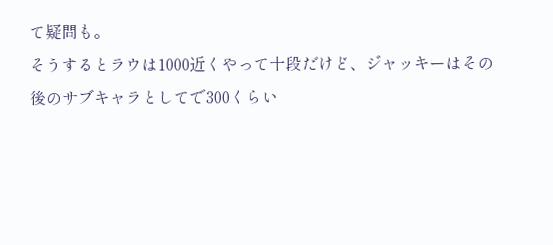て疑問も。
そうするとラウは1000近くやって十段だけど、ジャッキーはその後のサブキャラとしてで300くらい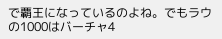で覇王になっているのよね。でもラウの1000はバーチャ4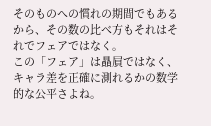そのものへの慣れの期間でもあるから、その数の比べ方もそれはそれでフェアではなく。
この「フェア」は贔屓ではなく、キャラ差を正確に測れるかの数学的な公平さよね。